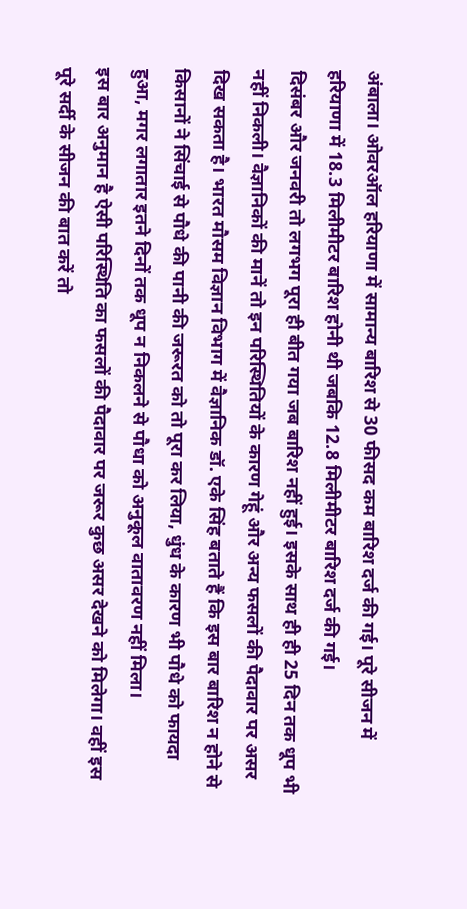अंबाला। ओवरऑल हरियाणा में सामान्य बारिश से 30 फीसद कम बारिश दर्ज की गई। पूरे सीजन में हरियाणा में 18.3 मिलीमीटर बारिश होनी थी जबकि 12.8 मिलीमीटर बारिश दर्ज की गई।
दिसंबर और जनवरी तो लगभग पूरा ही बीत गया जब बारिश नहीं हुई। इसके साथ ही ही 25 दिन तक धूप भी नहीं निकली। वैज्ञानिकों की मानें तो इन परिस्थितियों के कारण गेहूं और अन्य फसलों की पैदावार पर असर दिख सकता है। भारत मौसम विज्ञान विभाग में वैज्ञानिक डॉ. एके सिंह बताते हैं कि इस बार बारिश न होने से किसानों ने सिंचाई से पौधे की पानी की जरूरत को तो पूरा कर लिया, धुंध के कारण भी पौधे को फायदा हुआ, मगर लगातार इतने दिनों तक धूप न निकलने से पौधा को अनुकूल वातावरण नहीं मिला।
इस बार अनुमान है ऐसी परिस्थिति का फसलों की पैदावार पर जरूर कुछ असर देखने को मिलेगा। वहीं इस पूरे सर्दी के सीजन की बात करें तो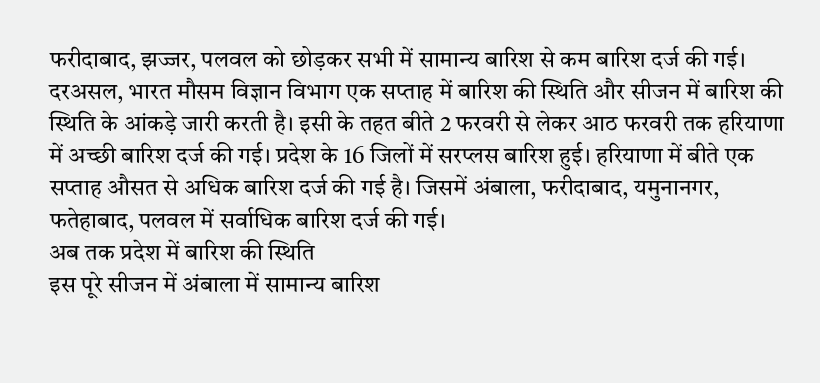फरीदाबाद, झज्जर, पलवल को छोड़कर सभी में सामान्य बारिश से कम बारिश दर्ज की गई। दरअसल, भारत मौसम विज्ञान विभाग एक सप्ताह में बारिश की स्थिति और सीजन में बारिश की स्थिति के आंकड़े जारी करती है। इसी के तहत बीते 2 फरवरी से लेकर आठ फरवरी तक हरियाणा में अच्छी बारिश दर्ज की गई। प्रदेश के 16 जिलों में सरप्लस बारिश हुई। हरियाणा में बीते एक सप्ताह औसत से अधिक बारिश दर्ज की गई है। जिसमें अंबाला, फरीदाबाद, यमुनानगर, फतेहाबाद, पलवल में सर्वाधिक बारिश दर्ज की गई।
अब तक प्रदेश में बारिश की स्थिति
इस पूरे सीजन में अंबाला में सामान्य बारिश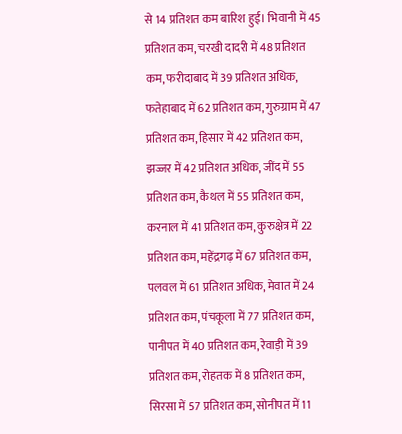से 14 प्रतिशत कम बारिश हुई। भिवानी में 45 प्रतिशत कम, चरखी दादरी में 48 प्रतिशत कम, फरीदाबाद में 39 प्रतिशत अधिक, फतेहाबाद में 62 प्रतिशत कम, गुरुग्राम में 47 प्रतिशत कम, हिसार में 42 प्रतिशत कम, झज्जर में 42 प्रतिशत अधिक, जींद में 55 प्रतिशत कम, कैथल में 55 प्रतिशत कम, करनाल में 41 प्रतिशत कम, कुरुक्षेत्र में 22 प्रतिशत कम, महेंद्रगढ़ में 67 प्रतिशत कम, पलवल में 61 प्रतिशत अधिक, मेवात में 24 प्रतिशत कम, पंचकूला में 77 प्रतिशत कम, पानीपत में 40 प्रतिशत कम, रेवाड़ी में 39 प्रतिशत कम, रोहतक में 8 प्रतिशत कम, सिरसा में 57 प्रतिशत कम, सोनीपत में 11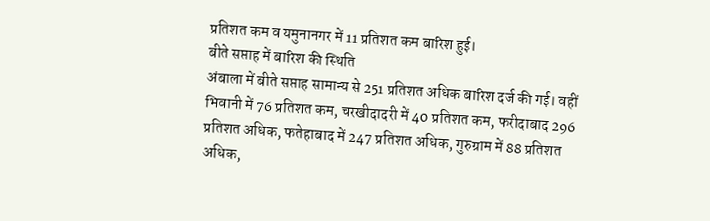प्रतिशत कम व यमुनानगर में 11 प्रतिशत कम बारिश हुई।
बीते सप्ताह में बारिश की स्थिति
अंबाला में बीते सप्ताह सामान्य से 251 प्रतिशत अधिक बारिश दर्ज की गई। वहीं भिवानी में 76 प्रतिशत कम, चरखीदादरी में 40 प्रतिशत कम, फरीदाबाद 296 प्रतिशत अधिक, फतेहाबाद में 247 प्रतिशत अधिक, गुरुग्राम में 88 प्रतिशत अधिक,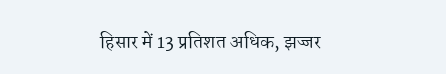हिसार में 13 प्रतिशत अधिक, झज्जर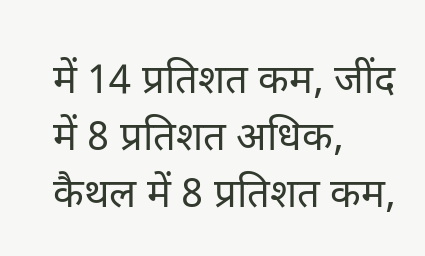में 14 प्रतिशत कम, जींद में 8 प्रतिशत अधिक, कैथल में 8 प्रतिशत कम,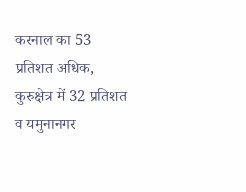करनाल का 53 प्रतिशत अधिक, कुरुक्षेत्र में 32 प्रतिशत व यमुनानगर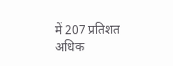में 207 प्रतिशत अधिक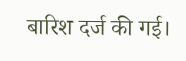बारिश दर्ज की गई।